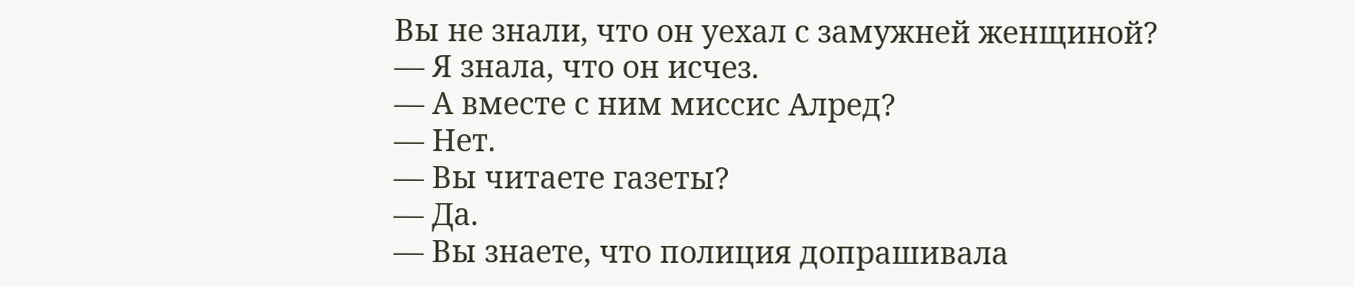Вы не знали, что он уехал с замужней женщиной?
— Я знала, что он исчез.
— А вместе с ним миссис Алред?
— Нет.
— Вы читаете газеты?
— Да.
— Вы знаете, что полиция допрашивала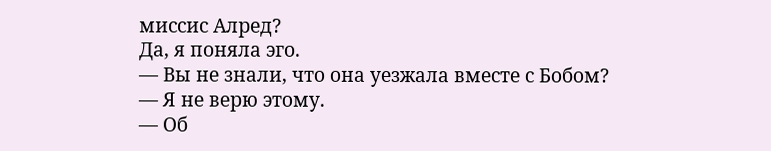миссис Алред?
Да, я поняла эго.
— Вы не знали, что она уезжала вместе с Бобом?
— Я не верю этому.
— Об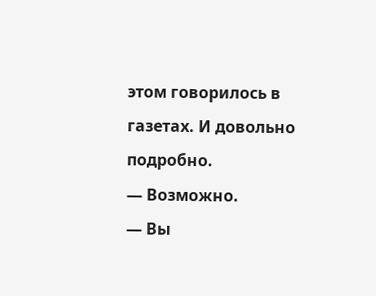этом говорилось в газетах. И довольно подробно.
— Возможно.
— Вы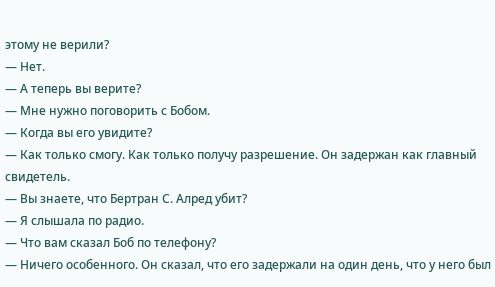этому не верили?
— Нет.
— А теперь вы верите?
— Мне нужно поговорить с Бобом.
— Когда вы его увидите?
— Как только смогу. Как только получу разрешение. Он задержан как главный свидетель.
— Вы знаете, что Бертран С. Алред убит?
— Я слышала по радио.
— Что вам сказал Боб по телефону?
— Ничего особенного. Он сказал, что его задержали на один день, что у него был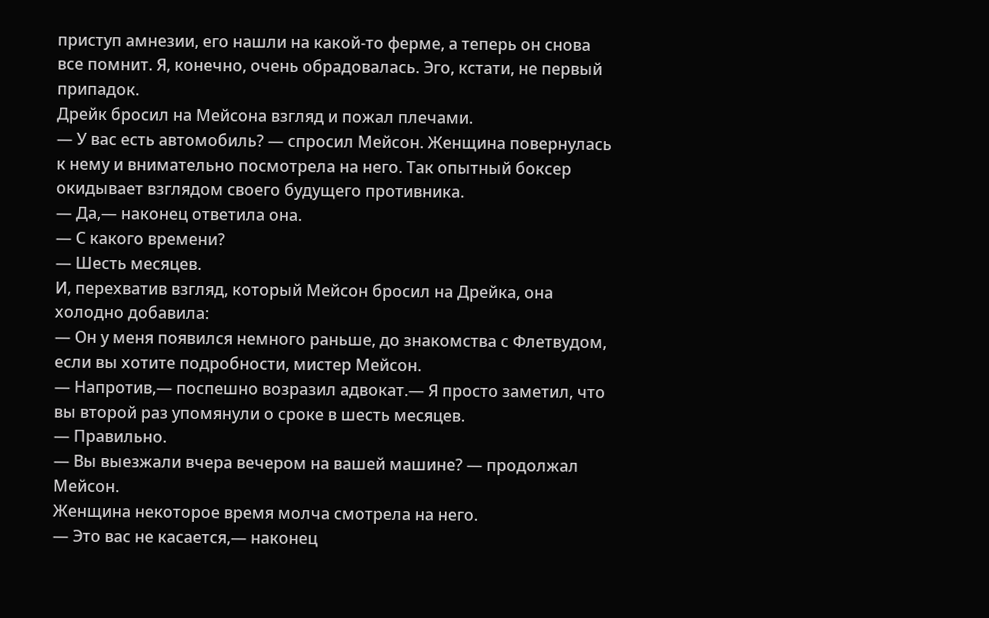приступ амнезии, его нашли на какой-то ферме, а теперь он снова все помнит. Я, конечно, очень обрадовалась. Эго, кстати, не первый припадок.
Дрейк бросил на Мейсона взгляд и пожал плечами.
— У вас есть автомобиль? — спросил Мейсон. Женщина повернулась к нему и внимательно посмотрела на него. Так опытный боксер окидывает взглядом своего будущего противника.
— Да,— наконец ответила она.
— С какого времени?
— Шесть месяцев.
И, перехватив взгляд, который Мейсон бросил на Дрейка, она холодно добавила:
— Он у меня появился немного раньше, до знакомства с Флетвудом, если вы хотите подробности, мистер Мейсон.
— Напротив,— поспешно возразил адвокат.— Я просто заметил, что вы второй раз упомянули о сроке в шесть месяцев.
— Правильно.
— Вы выезжали вчера вечером на вашей машине? — продолжал Мейсон.
Женщина некоторое время молча смотрела на него.
— Это вас не касается,— наконец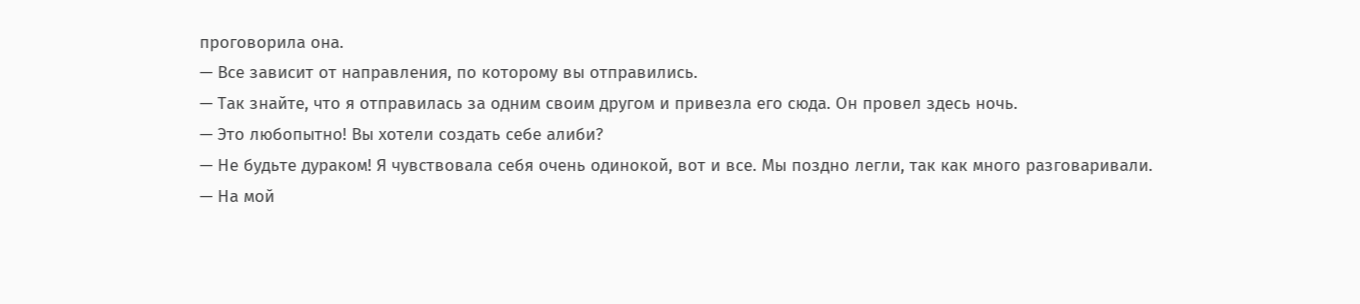проговорила она.
— Все зависит от направления, по которому вы отправились.
— Так знайте, что я отправилась за одним своим другом и привезла его сюда. Он провел здесь ночь.
— Это любопытно! Вы хотели создать себе алиби?
— Не будьте дураком! Я чувствовала себя очень одинокой, вот и все. Мы поздно легли, так как много разговаривали.
— На мой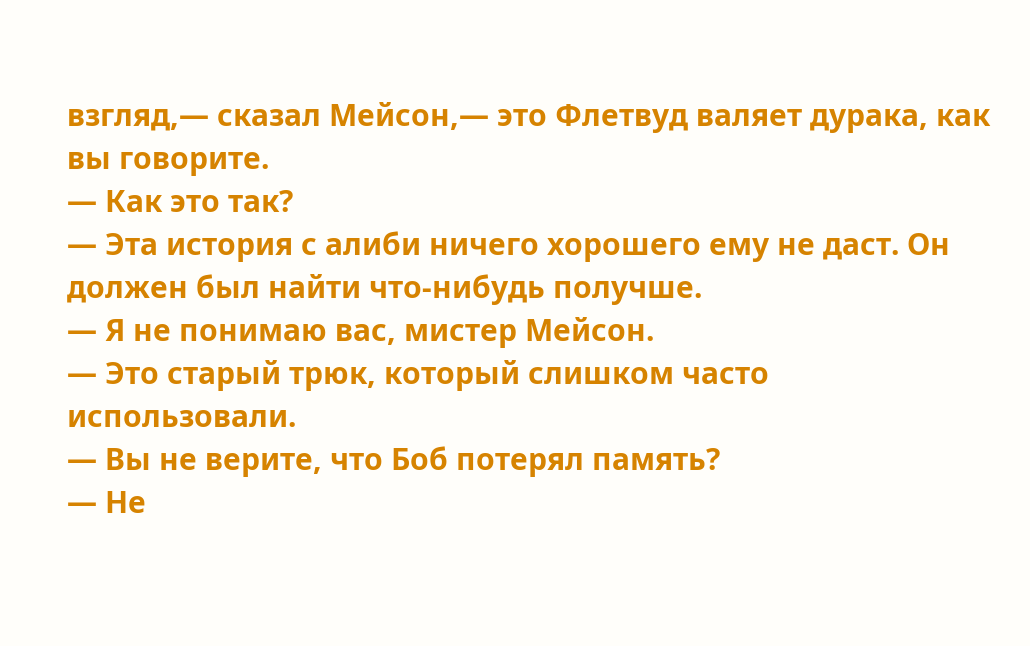взгляд,— сказал Мейсон,— это Флетвуд валяет дурака, как вы говорите.
— Как это так?
— Эта история с алиби ничего хорошего ему не даст. Он должен был найти что-нибудь получше.
— Я не понимаю вас, мистер Мейсон.
— Это старый трюк, который слишком часто использовали.
— Вы не верите, что Боб потерял память?
— Не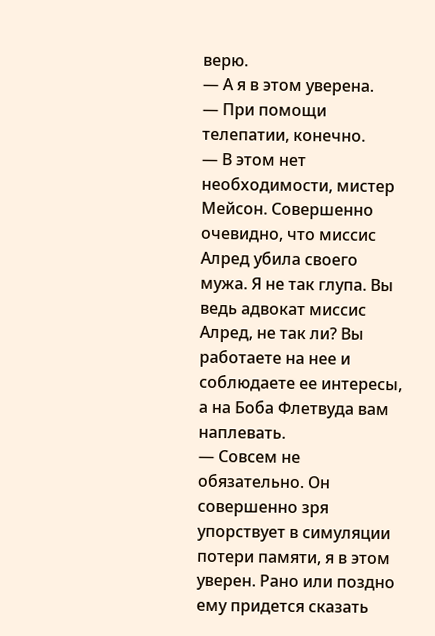верю.
— А я в этом уверена.
— При помощи телепатии, конечно.
— В этом нет необходимости, мистер Мейсон. Совершенно очевидно, что миссис Алред убила своего мужа. Я не так глупа. Вы ведь адвокат миссис Алред, не так ли? Вы работаете на нее и соблюдаете ее интересы, а на Боба Флетвуда вам наплевать.
— Совсем не обязательно. Он совершенно зря упорствует в симуляции потери памяти, я в этом уверен. Рано или поздно ему придется сказать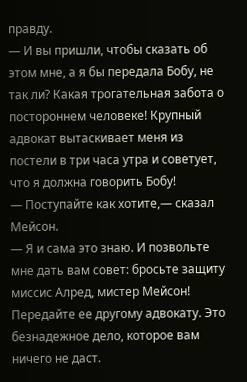правду.
— И вы пришли, чтобы сказать об этом мне, а я бы передала Бобу, не так ли? Какая трогательная забота о постороннем человеке! Крупный адвокат вытаскивает меня из постели в три часа утра и советует, что я должна говорить Бобу!
— Поступайте как хотите,— сказал Мейсон.
— Я и сама это знаю. И позвольте мне дать вам совет: бросьте защиту миссис Алред, мистер Мейсон! Передайте ее другому адвокату. Это безнадежное дело, которое вам ничего не даст.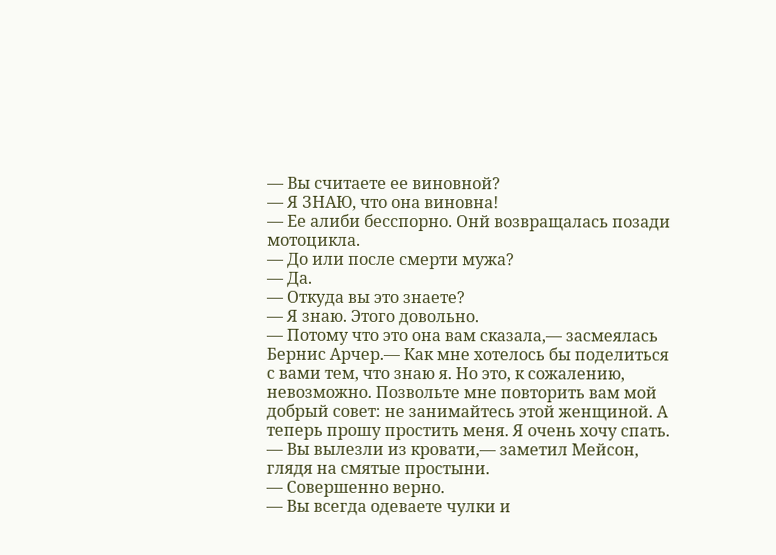— Вы считаете ее виновной?
— Я ЗНАЮ, что она виновна!
— Ее алиби бесспорно. Онй возвращалась позади мотоцикла.
— До или после смерти мужа?
— Да.
— Откуда вы это знаете?
— Я знаю. Этого довольно.
— Потому что это она вам сказала,— засмеялась Бернис Арчер.— Как мне хотелось бы поделиться с вами тем, что знаю я. Но это, к сожалению, невозможно. Позвольте мне повторить вам мой добрый совет: не занимайтесь этой женщиной. А теперь прошу простить меня. Я очень хочу спать.
— Вы вылезли из кровати,— заметил Мейсон, глядя на смятые простыни.
— Совершенно верно.
— Вы всегда одеваете чулки и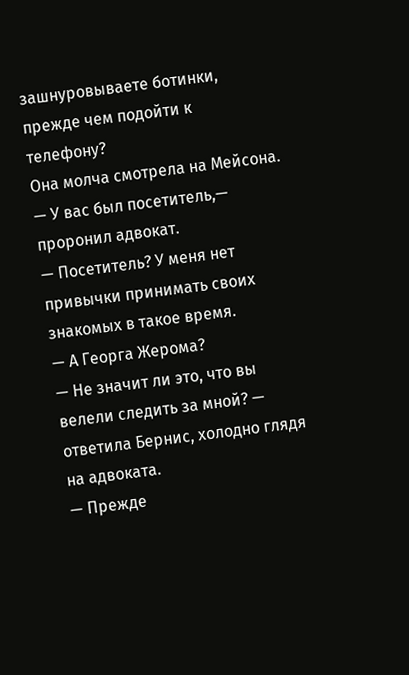зашнуровываете ботинки, прежде чем подойти к телефону?
Она молча смотрела на Мейсона.
— У вас был посетитель,— проронил адвокат.
— Посетитель? У меня нет привычки принимать своих знакомых в такое время.
— А Георга Жерома?
— Не значит ли это, что вы велели следить за мной? — ответила Бернис, холодно глядя на адвоката.
— Прежде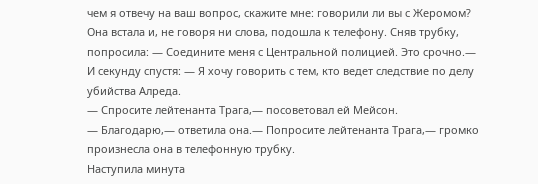чем я отвечу на ваш вопрос, скажите мне: говорили ли вы с Жеромом?
Она встала и, не говоря ни слова, подошла к телефону. Сняв трубку, попросила: — Соедините меня с Центральной полицией. Это срочно.— И секунду спустя: — Я хочу говорить с тем, кто ведет следствие по делу убийства Алреда.
— Спросите лейтенанта Трага,— посоветовал ей Мейсон.
— Благодарю,— ответила она.— Попросите лейтенанта Трага,— громко произнесла она в телефонную трубку.
Наступила минута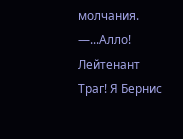молчания.
—...Алло! Лейтенант Траг! Я Бернис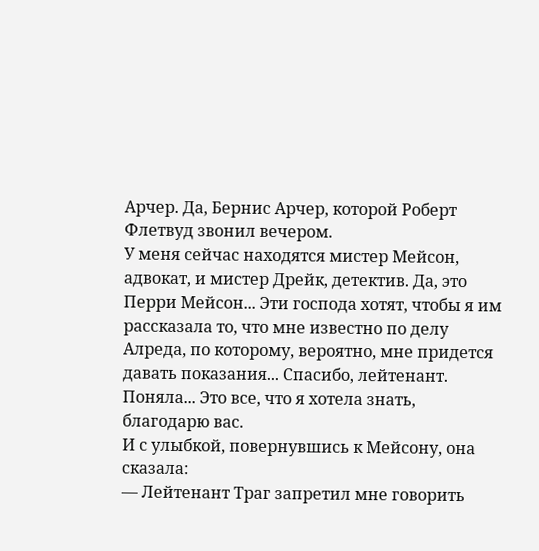Арчер. Да, Бернис Арчер, которой Роберт Флетвуд звонил вечером.
У меня сейчас находятся мистер Мейсон, адвокат, и мистер Дрейк, детектив. Да, это Перри Мейсон... Эти господа хотят, чтобы я им рассказала то, что мне известно по делу Алреда, по которому, вероятно, мне придется давать показания... Спасибо, лейтенант. Поняла... Это все, что я хотела знать, благодарю вас.
И с улыбкой, повернувшись к Мейсону, она сказала:
— Лейтенант Траг запретил мне говорить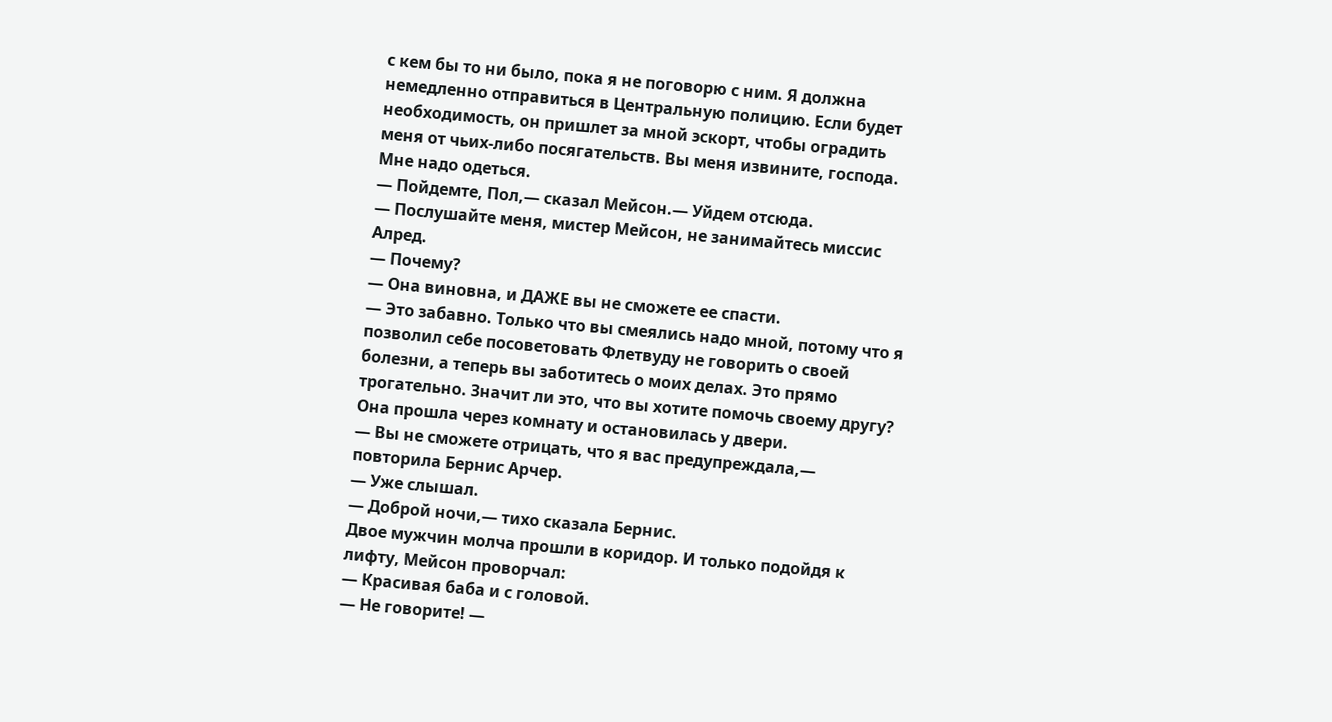с кем бы то ни было, пока я не поговорю с ним. Я должна немедленно отправиться в Центральную полицию. Если будет необходимость, он пришлет за мной эскорт, чтобы оградить меня от чьих-либо посягательств. Вы меня извините, господа. Мне надо одеться.
— Пойдемте, Пол,— сказал Мейсон.— Уйдем отсюда.
— Послушайте меня, мистер Мейсон, не занимайтесь миссис Алред.
— Почему?
— Она виновна, и ДАЖЕ вы не сможете ее спасти.
— Это забавно. Только что вы смеялись надо мной, потому что я позволил себе посоветовать Флетвуду не говорить о своей болезни, а теперь вы заботитесь о моих делах. Это прямо трогательно. Значит ли это, что вы хотите помочь своему другу?
Она прошла через комнату и остановилась у двери.
— Вы не сможете отрицать, что я вас предупреждала,— повторила Бернис Арчер.
— Уже слышал.
— Доброй ночи,— тихо сказала Бернис.
Двое мужчин молча прошли в коридор. И только подойдя к лифту, Мейсон проворчал:
— Красивая баба и с головой.
— Не говорите! —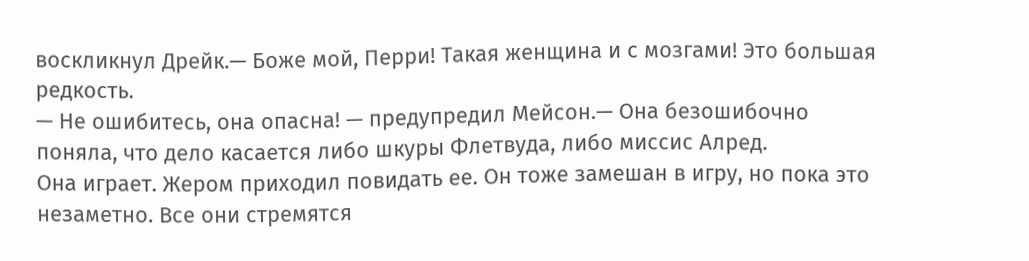воскликнул Дрейк.— Боже мой, Перри! Такая женщина и с мозгами! Это большая редкость.
— Не ошибитесь, она опасна! — предупредил Мейсон.— Она безошибочно поняла, что дело касается либо шкуры Флетвуда, либо миссис Алред.
Она играет. Жером приходил повидать ее. Он тоже замешан в игру, но пока это незаметно. Все они стремятся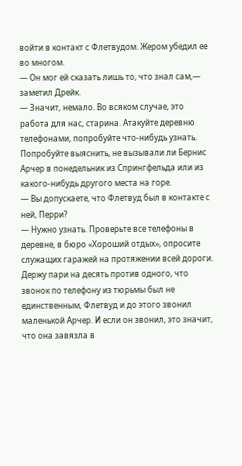войти в контакт с Флетвудом. Жером убедил ее во многом.
— Он мог ей сказать лишь то, что знал сам,— заметил Дрейк.
— Значит, немало. Во всяком случае, это работа для нас, старина. Атакуйте деревню телефонами, попробуйте что-нибудь узнать. Попробуйте выяснить, не вызывали ли Бернис Арчер в понедельник из Спрингфельда или из какого-нибудь другого места на горе.
— Вы допускаете, что Флетвуд был в контакте с ней, Перри?
— Нужно узнать. Проверьте все телефоны в деревне, в бюро «Хороший отдых», опросите служащих гаражей на протяжении всей дороги. Держу пари на десять против одного, что звонок по телефону из тюрьмы был не единственным, Флетвуд и до этого звонил маленькой Арчер. И если он звонил, это значит, что она завязла в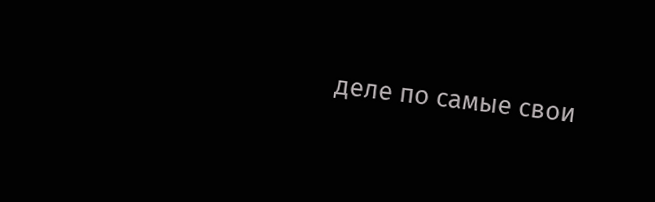деле по самые свои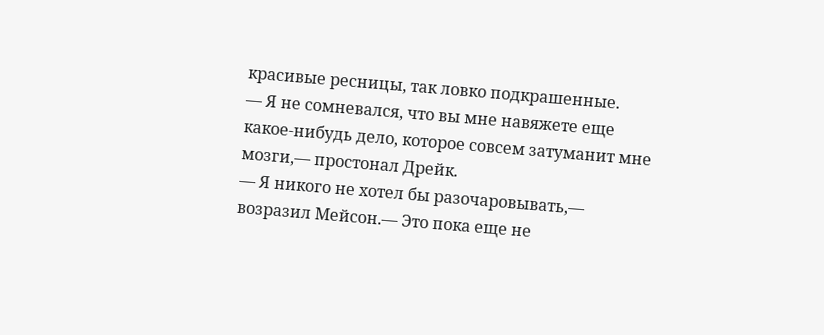красивые ресницы, так ловко подкрашенные.
— Я не сомневался, что вы мне навяжете еще какое-нибудь дело, которое совсем затуманит мне мозги,— простонал Дрейк.
— Я никого не хотел бы разочаровывать,— возразил Мейсон.— Это пока еще не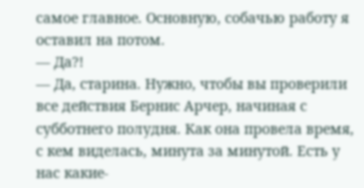самое главное. Основную, собачью работу я оставил на потом.
— Да?!
— Да, старина. Нужно, чтобы вы проверили все действия Бернис Арчер, начиная с субботнего полудня. Как она провела время, с кем виделась, минута за минутой. Есть у нас какие-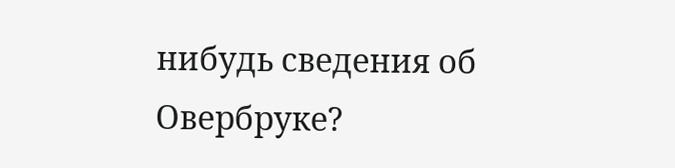нибудь сведения об Овербруке?